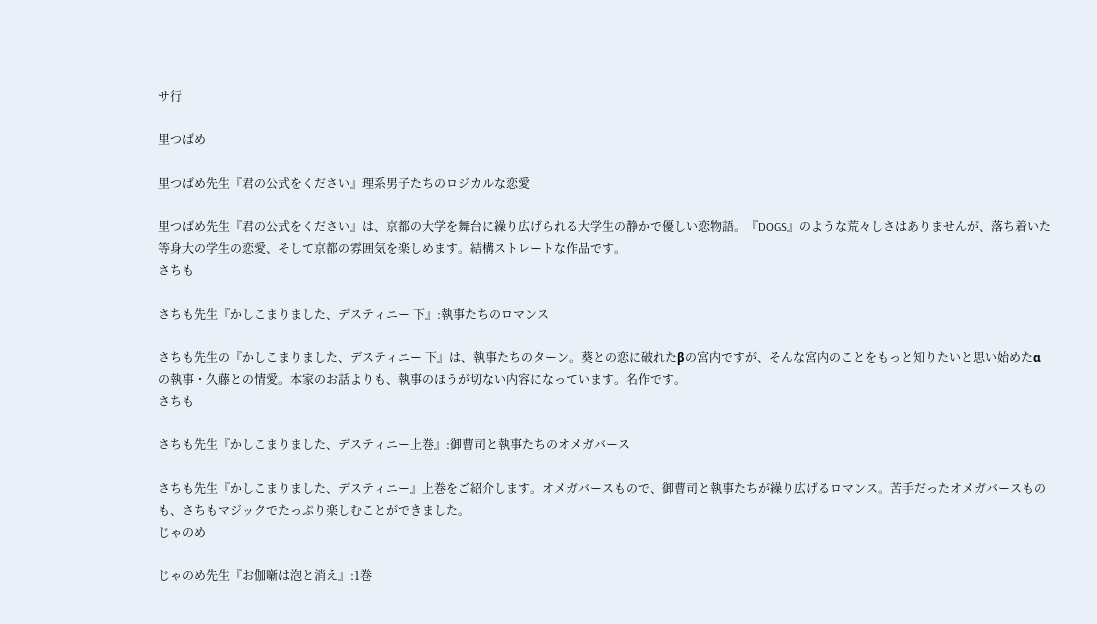サ行

里つばめ

里つばめ先生『君の公式をください』理系男子たちのロジカルな恋愛

里つばめ先生『君の公式をください』は、京都の大学を舞台に繰り広げられる大学生の静かで優しい恋物語。『DOGS』のような荒々しさはありませんが、落ち着いた等身大の学生の恋愛、そして京都の雰囲気を楽しめます。結構ストレートな作品です。
さちも

さちも先生『かしこまりました、デスティニー 下』:執事たちのロマンス

さちも先生の『かしこまりました、デスティニー 下』は、執事たちのターン。葵との恋に破れたβの宮内ですが、そんな宮内のことをもっと知りたいと思い始めたαの執事・久藤との情愛。本家のお話よりも、執事のほうが切ない内容になっています。名作です。
さちも

さちも先生『かしこまりました、デスティニー上巻』:御曹司と執事たちのオメガバース

さちも先生『かしこまりました、デスティニー』上巻をご紹介します。オメガバースもので、御曹司と執事たちが繰り広げるロマンス。苦手だったオメガバースものも、さちもマジックでたっぷり楽しむことができました。
じゃのめ

じゃのめ先生『お伽噺は泡と消え』:1巻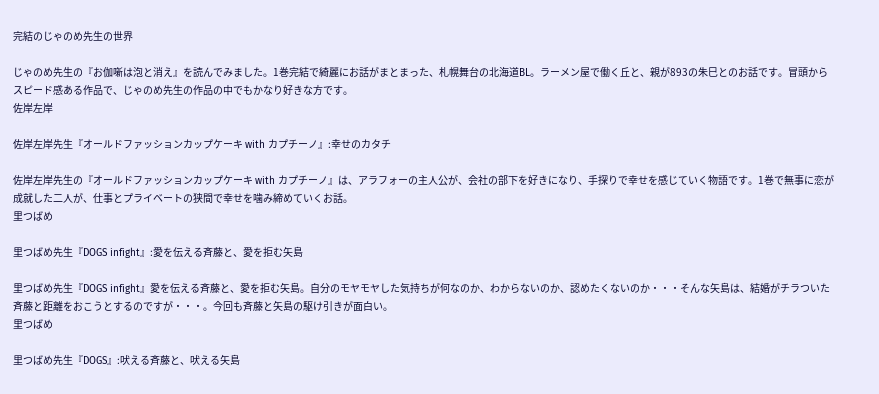完結のじゃのめ先生の世界

じゃのめ先生の『お伽噺は泡と消え』を読んでみました。1巻完結で綺麗にお話がまとまった、札幌舞台の北海道BL。ラーメン屋で働く丘と、親が893の朱巳とのお話です。冒頭からスピード感ある作品で、じゃのめ先生の作品の中でもかなり好きな方です。
佐岸左岸

佐岸左岸先生『オールドファッションカップケーキ with カプチーノ』:幸せのカタチ

佐岸左岸先生の『オールドファッションカップケーキ with カプチーノ』は、アラフォーの主人公が、会社の部下を好きになり、手探りで幸せを感じていく物語です。1巻で無事に恋が成就した二人が、仕事とプライベートの狭間で幸せを噛み締めていくお話。
里つばめ

里つばめ先生『DOGS infight』:愛を伝える斉藤と、愛を拒む矢島

里つばめ先生『DOGS infight』愛を伝える斉藤と、愛を拒む矢島。自分のモヤモヤした気持ちが何なのか、わからないのか、認めたくないのか・・・そんな矢島は、結婚がチラついた斉藤と距離をおこうとするのですが・・・。今回も斉藤と矢島の駆け引きが面白い。
里つばめ

里つばめ先生『DOGS』:吠える斉藤と、吠える矢島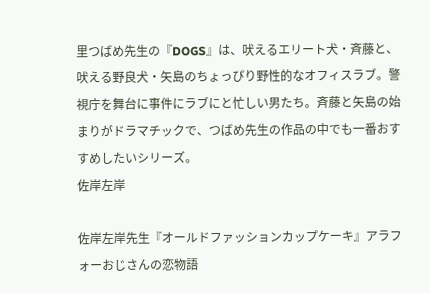里つばめ先生の『DOGS』は、吠えるエリート犬・斉藤と、吠える野良犬・矢島のちょっぴり野性的なオフィスラブ。警視庁を舞台に事件にラブにと忙しい男たち。斉藤と矢島の始まりがドラマチックで、つばめ先生の作品の中でも一番おすすめしたいシリーズ。
佐岸左岸

佐岸左岸先生『オールドファッションカップケーキ』アラフォーおじさんの恋物語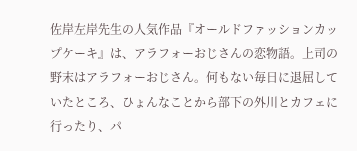佐岸左岸先生の人気作品『オールドファッションカップケーキ』は、アラフォーおじさんの恋物語。上司の野末はアラフォーおじさん。何もない毎日に退屈していたところ、ひょんなことから部下の外川とカフェに行ったり、パ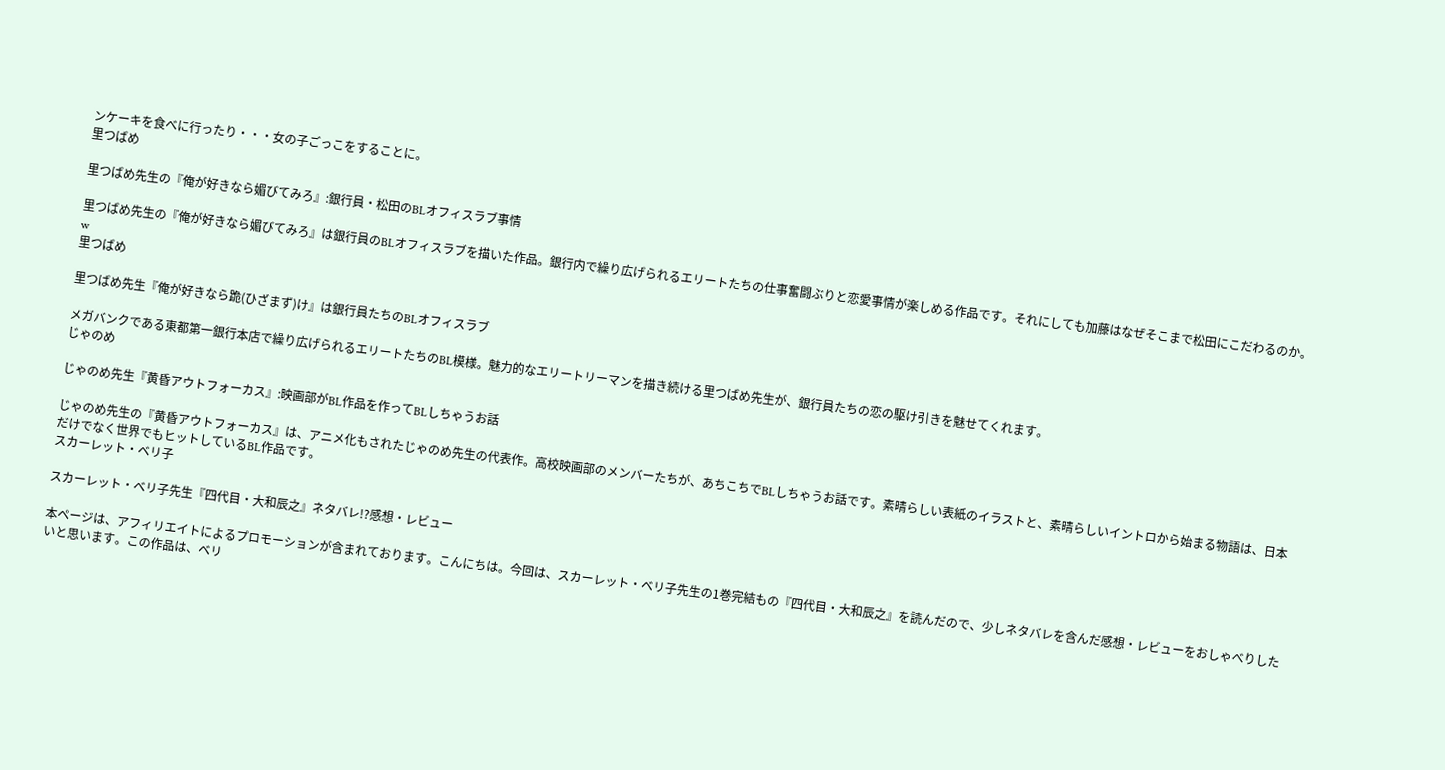ンケーキを食べに行ったり・・・女の子ごっこをすることに。
里つばめ

里つばめ先生の『俺が好きなら媚びてみろ』:銀行員・松田のBLオフィスラブ事情

里つばめ先生の『俺が好きなら媚びてみろ』は銀行員のBLオフィスラブを描いた作品。銀行内で繰り広げられるエリートたちの仕事奮闘ぶりと恋愛事情が楽しめる作品です。それにしても加藤はなぜそこまで松田にこだわるのか。w
里つばめ

里つばめ先生『俺が好きなら跪(ひざまず)け』は銀行員たちのBLオフィスラブ

メガバンクである東都第一銀行本店で繰り広げられるエリートたちのBL模様。魅力的なエリートリーマンを描き続ける里つばめ先生が、銀行員たちの恋の駆け引きを魅せてくれます。
じゃのめ

じゃのめ先生『黄昏アウトフォーカス』:映画部がBL作品を作ってBLしちゃうお話

じゃのめ先生の『黄昏アウトフォーカス』は、アニメ化もされたじゃのめ先生の代表作。高校映画部のメンバーたちが、あちこちでBLしちゃうお話です。素晴らしい表紙のイラストと、素晴らしいイントロから始まる物語は、日本だけでなく世界でもヒットしているBL作品です。
スカーレット・ベリ子

スカーレット・ベリ子先生『四代目・大和辰之』ネタバレ!?感想・レビュー

本ページは、アフィリエイトによるプロモーションが含まれております。こんにちは。今回は、スカーレット・ベリ子先生の1巻完結もの『四代目・大和辰之』を読んだので、少しネタバレを含んだ感想・レビューをおしゃべりしたいと思います。この作品は、ベリ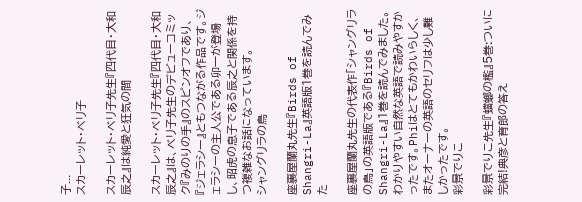子...
スカーレット・ベリ子

スカーレット・ベリ子先生『四代目・大和辰之』は純愛と狂気の間

スカーレット・ベリ子先生『四代目・大和辰之』は、ベリ子先生のデビューコミック『みのりの手』のスピンオフであり、『ジェラシー』ともつながる作品です。ジェラシーの主人公である卯一が登場し、昭虎の息子である辰之と関係を持つ複雑なお話になっています。
シャングリラの鳥

座裏屋蘭丸先生『Birds of Shangri-La』英語版1巻を読んでみた

座裏屋蘭丸先生の代表作「シャングリラの鳥」の英語版である『Birds of Shangri-La』1巻を読んでみました。わかりやすい自然な英語で読みやすかったです。Phiはとてもかわいらしく、またオーナーの英語のセリフは少し難しかったです。
彩景でりこ

彩景でりこ先生『蟷螂の檻』5巻:ついに完結!典彦と育郎の答え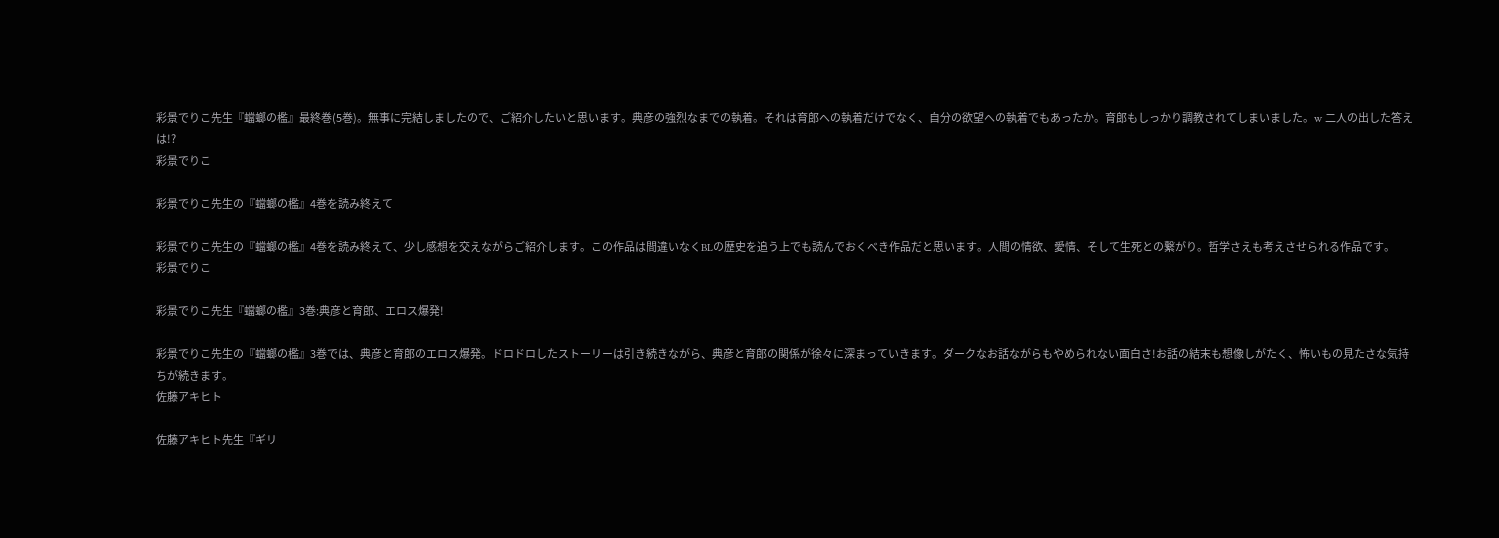彩景でりこ先生『蟷螂の檻』最終巻(5巻)。無事に完結しましたので、ご紹介したいと思います。典彦の強烈なまでの執着。それは育郎への執着だけでなく、自分の欲望への執着でもあったか。育郎もしっかり調教されてしまいました。w 二人の出した答えは!?
彩景でりこ

彩景でりこ先生の『蟷螂の檻』4巻を読み終えて

彩景でりこ先生の『蟷螂の檻』4巻を読み終えて、少し感想を交えながらご紹介します。この作品は間違いなくBLの歴史を追う上でも読んでおくべき作品だと思います。人間の情欲、愛情、そして生死との繋がり。哲学さえも考えさせられる作品です。
彩景でりこ

彩景でりこ先生『蟷螂の檻』3巻:典彦と育郎、エロス爆発!

彩景でりこ先生の『蟷螂の檻』3巻では、典彦と育郎のエロス爆発。ドロドロしたストーリーは引き続きながら、典彦と育郎の関係が徐々に深まっていきます。ダークなお話ながらもやめられない面白さ!お話の結末も想像しがたく、怖いもの見たさな気持ちが続きます。
佐藤アキヒト

佐藤アキヒト先生『ギリ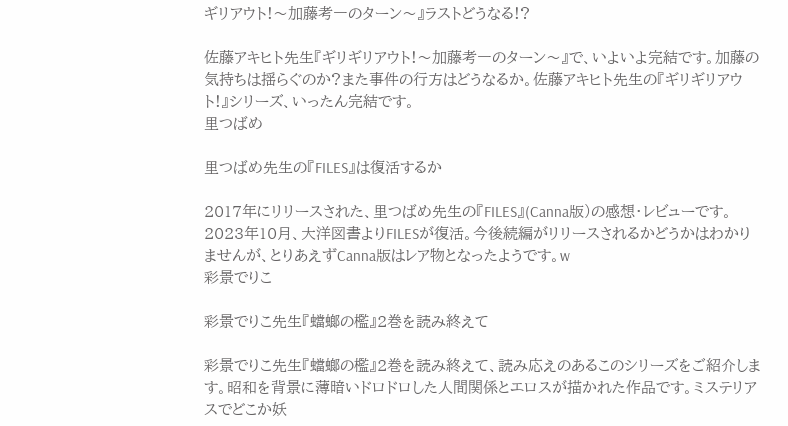ギリアウト!〜加藤考一のターン〜』ラストどうなる!?

佐藤アキヒト先生『ギリギリアウト!〜加藤考一のターン〜』で、いよいよ完結です。加藤の気持ちは揺らぐのか?また事件の行方はどうなるか。佐藤アキヒト先生の『ギリギリアウト!』シリーズ、いったん完結です。
里つばめ

里つばめ先生の『FILES』は復活するか

2017年にリリースされた、里つばめ先生の『FILES』(Canna版)の感想・レビューです。2023年10月、大洋図書よりFILESが復活。今後続編がリリースされるかどうかはわかりませんが、とりあえずCanna版はレア物となったようです。w
彩景でりこ

彩景でりこ先生『蟷螂の檻』2巻を読み終えて

彩景でりこ先生『蟷螂の檻』2巻を読み終えて、読み応えのあるこのシリーズをご紹介します。昭和を背景に薄暗いドロドロした人間関係とエロスが描かれた作品です。ミステリアスでどこか妖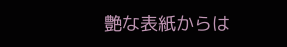艶な表紙からは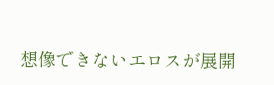想像できないエロスが展開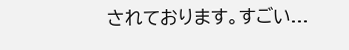されております。すごい...